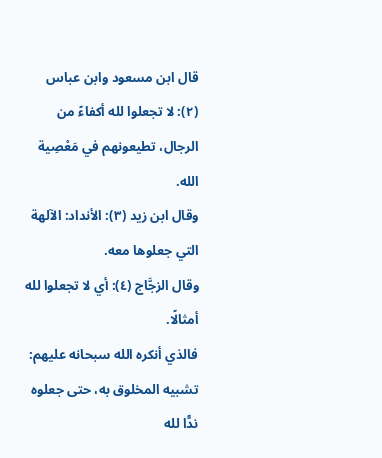قال ابن مسعود وابن عباس (٢): لا تجعلوا لله أكفاءً من الرجال، تطيعونهم في مَعْصِية الله.
وقال ابن زيد (٣): الأنداد: الآلهة التي جعلوها معه.
وقال الزجَّاج (٤): أي لا تجعلوا لله أمثالًا.
فالذي أنكره الله سبحانه عليهم: تشبيه المخلوق به، حتى جعلوه ندًّا لله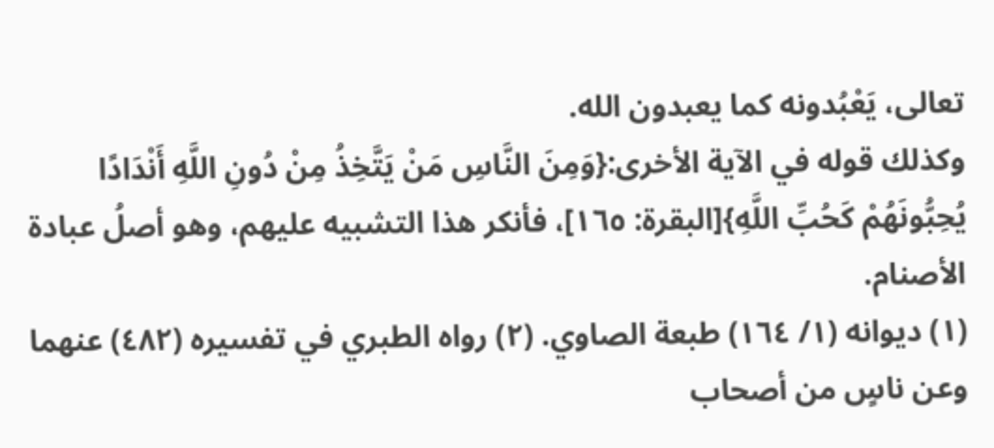تعالى، يَعْبُدونه كما يعبدون الله.
وكذلك قوله في الآية الأخرى:{وَمِنَ النَّاسِ مَنْ يَتَّخِذُ مِنْ دُونِ اللَّهِ أَنْدَادًا يُحِبُّونَهُمْ كَحُبِّ اللَّهِ}[البقرة: ١٦٥]، فأنكر هذا التشبيه عليهم، وهو أصلُ عبادة الأصنام.
(١) ديوانه (١/ ١٦٤) طبعة الصاوي. (٢) رواه الطبري في تفسيره (٤٨٢) عنهما وعن ناسٍ من أصحاب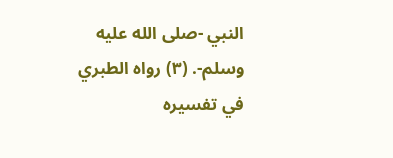النبي -صلى الله عليه وسلم-. (٣) رواه الطبري في تفسيره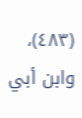(٤٨٣)، وابن أبي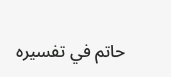حاتم في تفسيره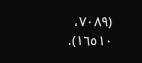(٧٠٨٩، ١٦٥١٠).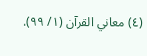(٤) معاني القرآن (١/ ٩٩).